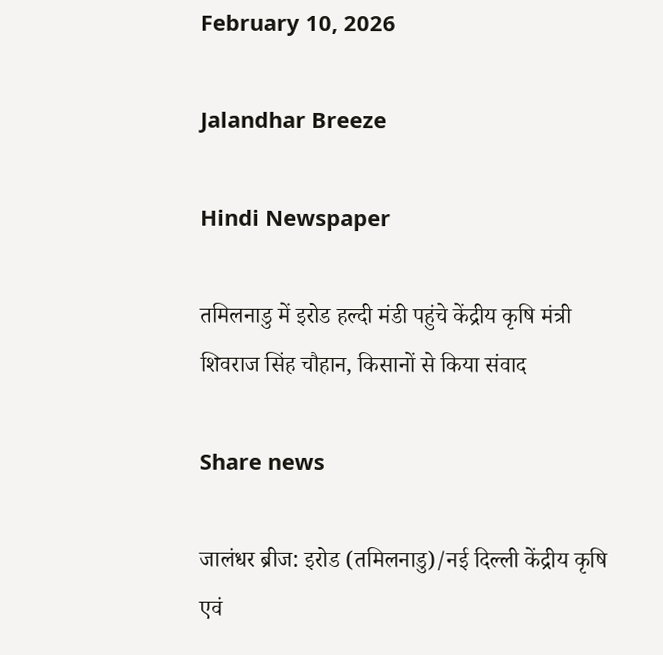February 10, 2026

Jalandhar Breeze

Hindi Newspaper

तमिलनाडु में इरोड हल्दी मंडी पहुंचे केंद्रीय कृषि मंत्री शिवराज सिंह चौहान, किसानों से किया संवाद

Share news

जालंधर ब्रीज: इरोड (तमिलनाडु)/नई दिल्ली केंद्रीय कृषि एवं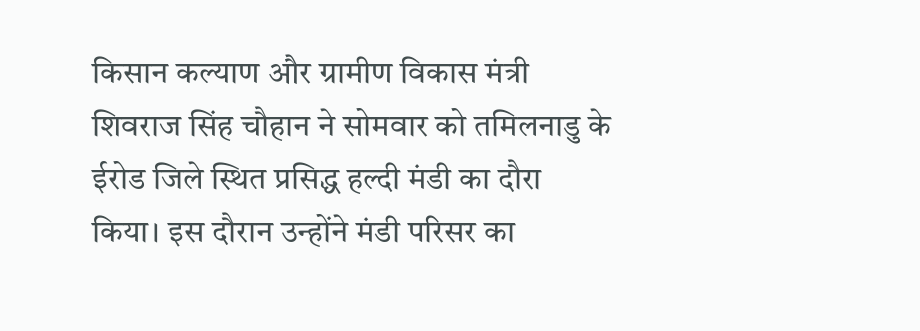किसान कल्याण और ग्रामीण विकास मंत्री शिवराज सिंह चौहान ने सोमवार को तमिलनाडु के ईरोड जिले स्थित प्रसिद्ध हल्दी मंडी का दौरा किया। इस दौरान उन्होंने मंडी परिसर का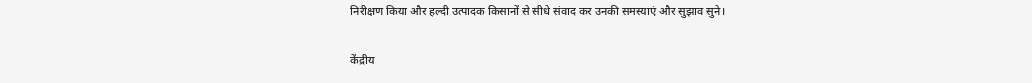निरीक्षण किया और हल्दी उत्पादक किसानों से सीधे संवाद कर उनकी समस्याएं और सुझाव सुने।

केंद्रीय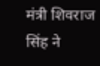मंत्री शिवराज सिंह ने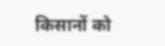किसानों को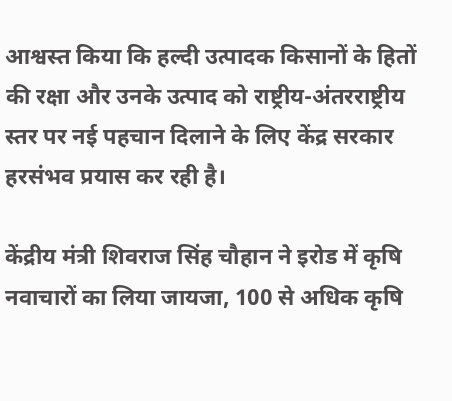आश्वस्त किया कि हल्दी उत्पादक किसानों के हितों की रक्षा और उनके उत्पाद को राष्ट्रीय-अंतरराष्ट्रीय स्तर पर नई पहचान दिलाने के लिए केंद्र सरकार हरसंभव प्रयास कर रही है।

केंद्रीय मंत्री शिवराज सिंह चौहान ने इरोड में कृषि नवाचारों का लिया जायजा, 100 से अधिक कृषि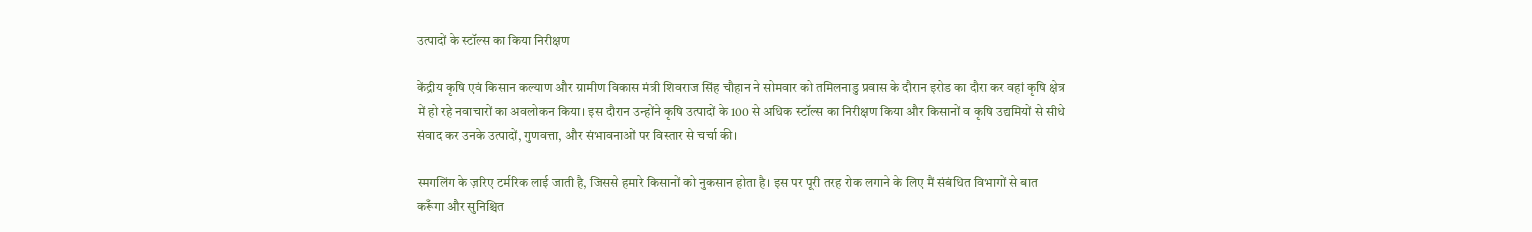उत्पादों के स्टॉल्स का किया निरीक्षण

केंद्रीय कृषि एवं किसान कल्याण और ग्रामीण विकास मंत्री शिवराज सिंह चौहान ने सोमवार को तमिलनाडु प्रवास के दौरान इरोड का दौरा कर वहां कृषि क्षेत्र में हो रहे नवाचारों का अवलोकन किया। इस दौरान उन्होंने कृषि उत्पादों के 100 से अधिक स्टॉल्स का निरीक्षण किया और किसानों व कृषि उद्यमियों से सीधे संवाद कर उनके उत्पादों, गुणवत्ता, और संभावनाओं पर विस्तार से चर्चा की।

स्मगलिंग के ज़रिए टर्मरिक लाई जाती है, जिससे हमारे किसानों को नुकसान होता है। इस पर पूरी तरह रोक लगाने के लिए मैं संबंधित विभागों से बात करूँगा और सुनिश्चित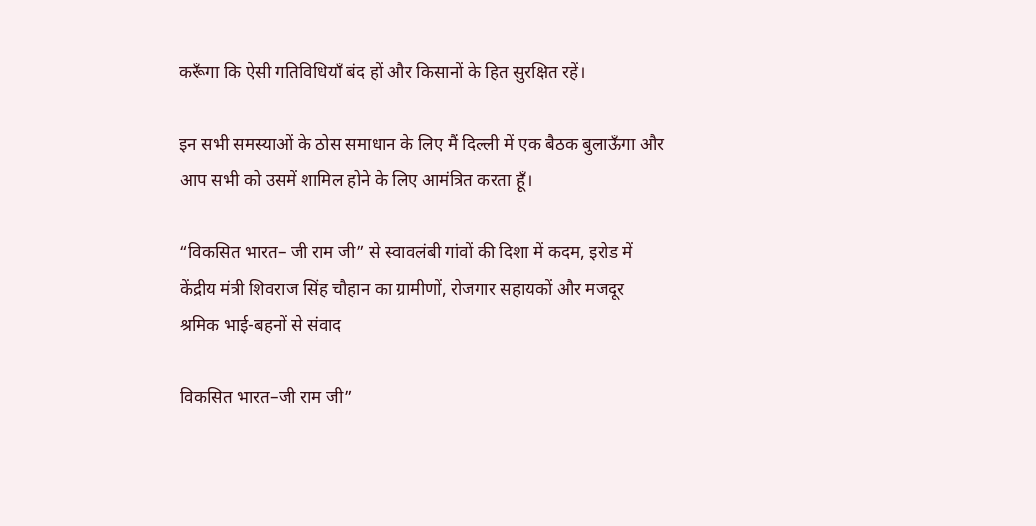करूँगा कि ऐसी गतिविधियाँ बंद हों और किसानों के हित सुरक्षित रहें।

इन सभी समस्याओं के ठोस समाधान के लिए मैं दिल्ली में एक बैठक बुलाऊँगा और आप सभी को उसमें शामिल होने के लिए आमंत्रित करता हूँ।

“विकसित भारत– जी राम जी” से स्वावलंबी गांवों की दिशा में कदम, इरोड में केंद्रीय मंत्री शिवराज सिंह चौहान का ग्रामीणों, रोजगार सहायकों और मजदूर श्रमिक भाई-बहनों से संवाद

विकसित भारत–जी राम जी”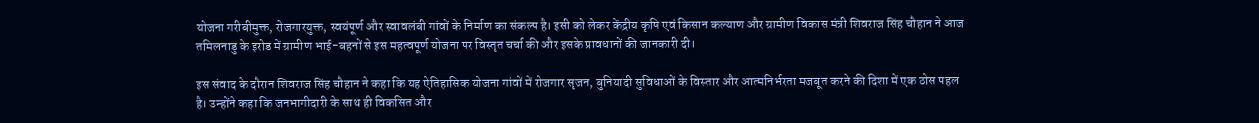योजना गरीबीमुक्त, रोजगारयुक्त, स्वयंपूर्ण और स्वावलंबी गांवों के निर्माण का संकल्प है। इसी को लेकर केंद्रीय कृषि एवं किसान कल्याण और ग्रामीण विकास मंत्री शिवराज सिंह चौहान ने आज तमिलनाडु के इरोड में ग्रामीण भाई-बहनों से इस महत्वपूर्ण योजना पर विस्तृत चर्चा की और इसके प्रावधानों की जानकारी दी।

इस संवाद के दौरान शिवराज सिंह चौहान ने कहा कि यह ऐतिहासिक योजना गांवों में रोजगार सृजन, बुनियादी सुविधाओं के विस्तार और आत्मनिर्भरता मजबूत करने की दिशा में एक ठोस पहल है। उन्होंने कहा कि जनभागीदारी के साथ ही विकसित और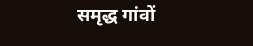समृद्ध गांवों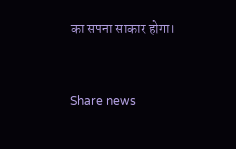का सपना साकार होगा।


Share news